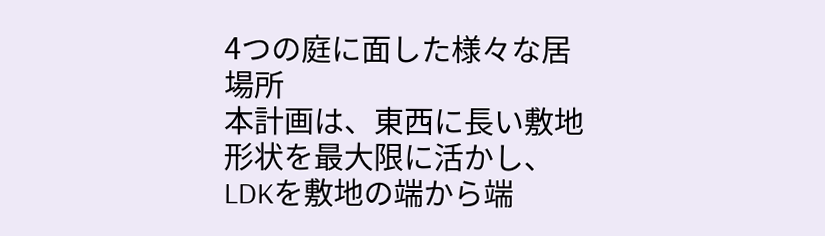4つの庭に面した様々な居場所
本計画は、東西に長い敷地形状を最大限に活かし、LDKを敷地の端から端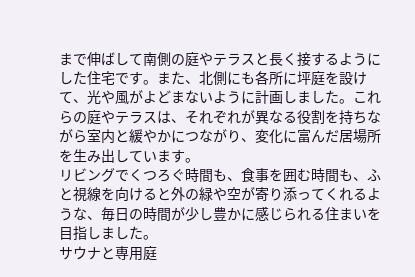まで伸ばして南側の庭やテラスと長く接するようにした住宅です。また、北側にも各所に坪庭を設けて、光や風がよどまないように計画しました。これらの庭やテラスは、それぞれが異なる役割を持ちながら室内と緩やかにつながり、変化に富んだ居場所を生み出しています。
リビングでくつろぐ時間も、食事を囲む時間も、ふと視線を向けると外の緑や空が寄り添ってくれるような、毎日の時間が少し豊かに感じられる住まいを目指しました。
サウナと専用庭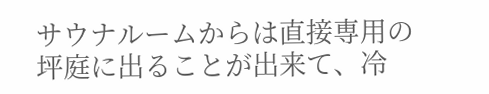サウナルームからは直接専用の坪庭に出ることが出来て、冷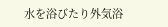水を浴びたり外気浴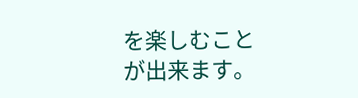を楽しむことが出来ます。